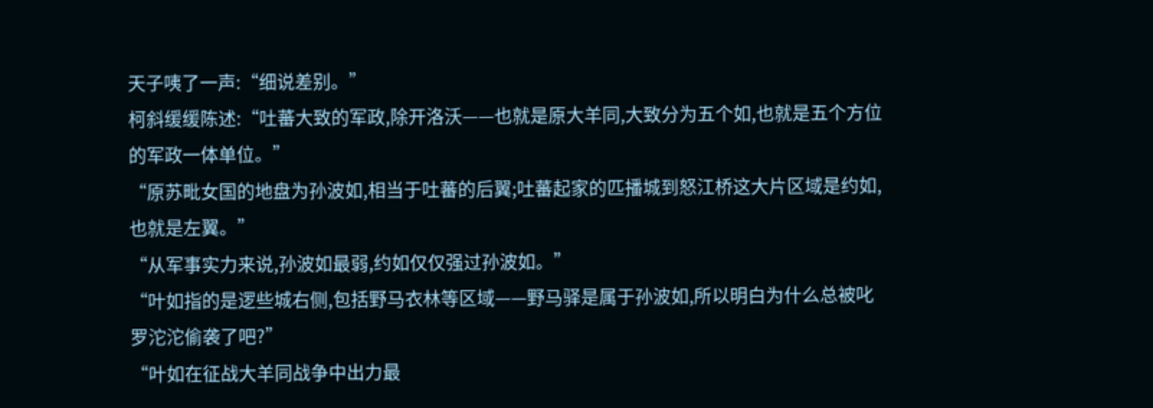天子咦了一声:“细说差别。”
柯斜缓缓陈述:“吐蕃大致的军政,除开洛沃——也就是原大羊同,大致分为五个如,也就是五个方位的军政一体单位。”
“原苏毗女国的地盘为孙波如,相当于吐蕃的后翼;吐蕃起家的匹播城到怒江桥这大片区域是约如,也就是左翼。”
“从军事实力来说,孙波如最弱,约如仅仅强过孙波如。”
“叶如指的是逻些城右侧,包括野马衣林等区域——野马驿是属于孙波如,所以明白为什么总被叱罗沱沱偷袭了吧?”
“叶如在征战大羊同战争中出力最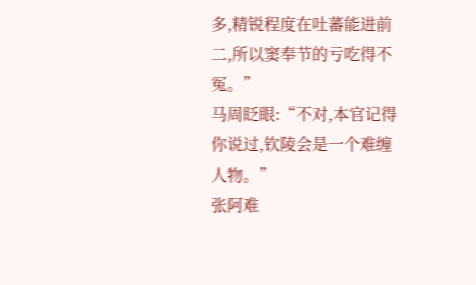多,精锐程度在吐蕃能进前二,所以窦奉节的亏吃得不冤。”
马周眨眼:“不对,本官记得你说过,钦陵会是一个难缠人物。”
张阿难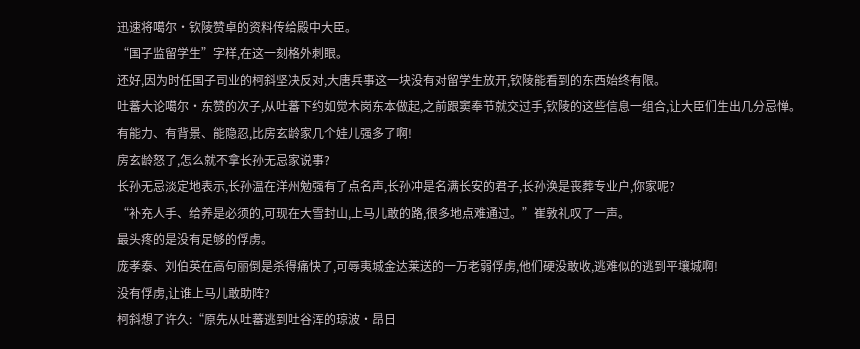迅速将噶尔·钦陵赞卓的资料传给殿中大臣。
“国子监留学生”字样,在这一刻格外刺眼。
还好,因为时任国子司业的柯斜坚决反对,大唐兵事这一块没有对留学生放开,钦陵能看到的东西始终有限。
吐蕃大论噶尔·东赞的次子,从吐蕃下约如觉木岗东本做起,之前跟窦奉节就交过手,钦陵的这些信息一组合,让大臣们生出几分忌惮。
有能力、有背景、能隐忍,比房玄龄家几个娃儿强多了啊!
房玄龄怒了,怎么就不拿长孙无忌家说事?
长孙无忌淡定地表示,长孙温在洋州勉强有了点名声,长孙冲是名满长安的君子,长孙涣是丧葬专业户,你家呢?
“补充人手、给养是必须的,可现在大雪封山,上马儿敢的路,很多地点难通过。”崔敦礼叹了一声。
最头疼的是没有足够的俘虏。
庞孝泰、刘伯英在高句丽倒是杀得痛快了,可辱夷城金达莱送的一万老弱俘虏,他们硬没敢收,逃难似的逃到平壤城啊!
没有俘虏,让谁上马儿敢助阵?
柯斜想了许久:“原先从吐蕃逃到吐谷浑的琼波·昂日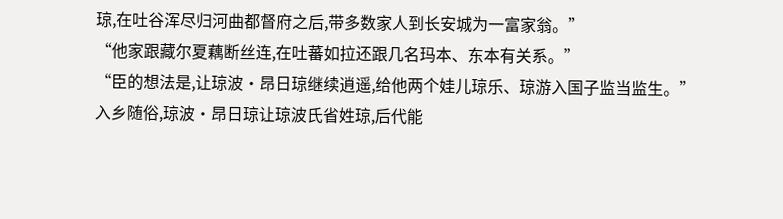琼,在吐谷浑尽归河曲都督府之后,带多数家人到长安城为一富家翁。”
“他家跟藏尔夏藕断丝连,在吐蕃如拉还跟几名玛本、东本有关系。”
“臣的想法是,让琼波·昂日琼继续逍遥,给他两个娃儿琼乐、琼游入国子监当监生。”
入乡随俗,琼波·昂日琼让琼波氏省姓琼,后代能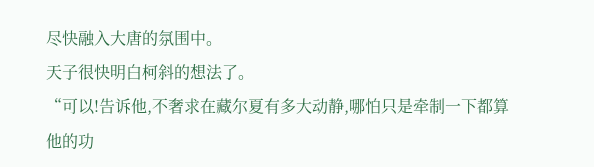尽快融入大唐的氛围中。
天子很快明白柯斜的想法了。
“可以!告诉他,不奢求在藏尔夏有多大动静,哪怕只是牵制一下都算他的功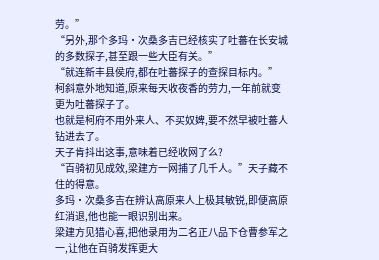劳。”
“另外,那个多玛·次桑多吉已经核实了吐蕃在长安城的多数探子,甚至跟一些大臣有关。”
“就连新丰县侯府,都在吐蕃探子的查探目标内。”
柯斜意外地知道,原来每天收夜香的劳力,一年前就变更为吐蕃探子了。
也就是柯府不用外来人、不买奴婢,要不然早被吐蕃人钻进去了。
天子肯抖出这事,意味着已经收网了么?
“百骑初见成效,梁建方一网捕了几千人。”天子藏不住的得意。
多玛·次桑多吉在辨认高原来人上极其敏锐,即便高原红消退,他也能一眼识别出来。
梁建方见猎心喜,把他录用为二名正八品下仓曹参军之一,让他在百骑发挥更大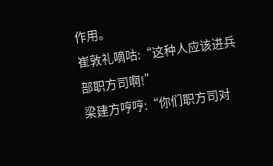作用。
崔敦礼嘀咕:“这种人应该进兵部职方司啊!”
梁建方哼哼:“你们职方司对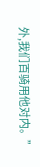外,我们百骑用他对内。”